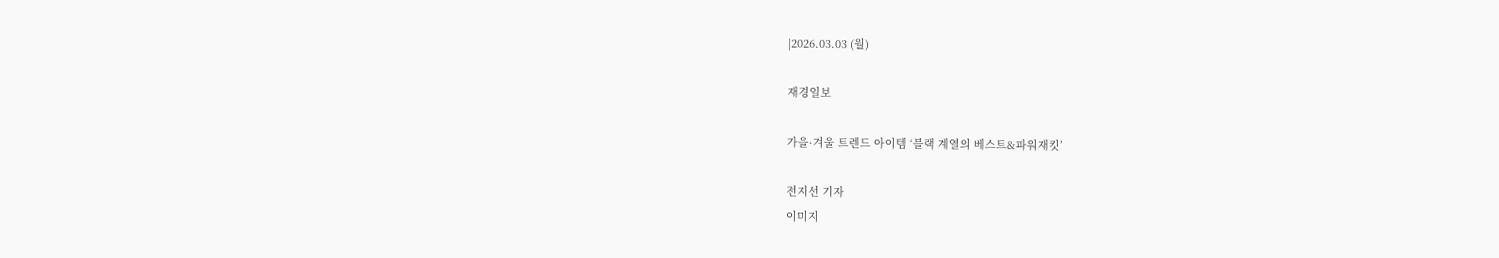|2026.03.03 (월)

재경일보

가을·겨울 트렌드 아이템 ‘블랙 계열의 베스트&파워재킷’

전지선 기자
이미지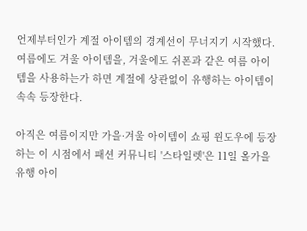언제부터인가 계절 아이템의 경계선이 무너지기 시작했다. 여름에도 겨울 아이템을, 겨울에도 쉬폰과 같은 여름 아이템을 사용하는가 하면 계절에 상관없이 유행하는 아이템이 속속 등장한다.

아직은 여름이지만 가을·겨울 아이템이 쇼핑 윈도우에 등장하는 이 시점에서 패션 커뮤니티 '스타일렛'은 11일 올가을 유행 아이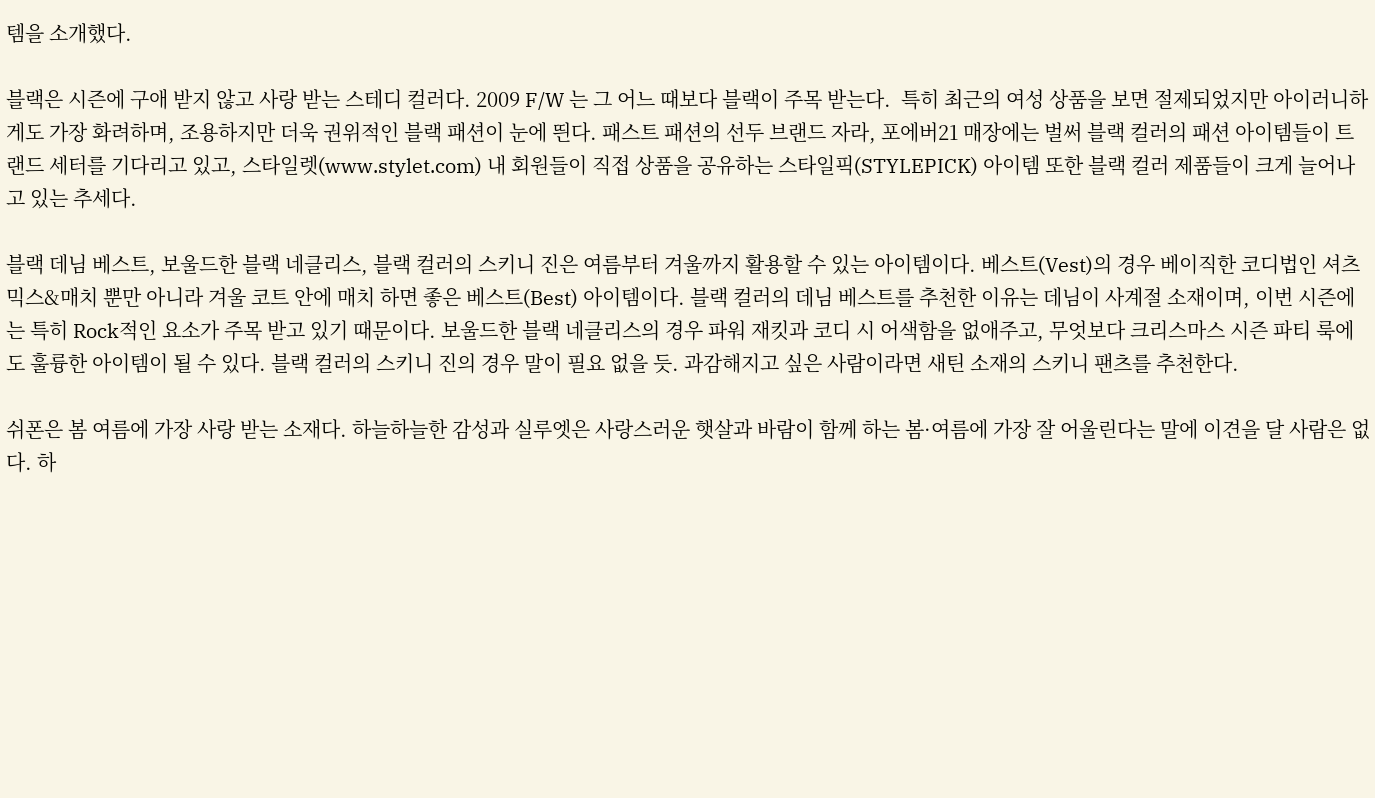템을 소개했다.

블랙은 시즌에 구애 받지 않고 사랑 받는 스테디 컬러다. 2009 F/W 는 그 어느 때보다 블랙이 주목 받는다.  특히 최근의 여성 상품을 보면 절제되었지만 아이러니하게도 가장 화려하며, 조용하지만 더욱 권위적인 블랙 패션이 눈에 띈다. 패스트 패션의 선두 브랜드 자라, 포에버21 매장에는 벌써 블랙 컬러의 패션 아이템들이 트랜드 세터를 기다리고 있고, 스타일렛(www.stylet.com) 내 회원들이 직접 상품을 공유하는 스타일픽(STYLEPICK) 아이템 또한 블랙 컬러 제품들이 크게 늘어나고 있는 추세다.

블랙 데님 베스트, 보울드한 블랙 네클리스, 블랙 컬러의 스키니 진은 여름부터 겨울까지 활용할 수 있는 아이템이다. 베스트(Vest)의 경우 베이직한 코디법인 셔츠 믹스&매치 뿐만 아니라 겨울 코트 안에 매치 하면 좋은 베스트(Best) 아이템이다. 블랙 컬러의 데님 베스트를 추천한 이유는 데님이 사계절 소재이며, 이번 시즌에는 특히 Rock적인 요소가 주목 받고 있기 때문이다. 보울드한 블랙 네클리스의 경우 파워 재킷과 코디 시 어색함을 없애주고, 무엇보다 크리스마스 시즌 파티 룩에도 훌륭한 아이템이 될 수 있다. 블랙 컬러의 스키니 진의 경우 말이 필요 없을 듯. 과감해지고 싶은 사람이라면 새틴 소재의 스키니 팬츠를 추천한다.

쉬폰은 봄 여름에 가장 사랑 받는 소재다. 하늘하늘한 감성과 실루엣은 사랑스러운 햇살과 바람이 함께 하는 봄·여름에 가장 잘 어울린다는 말에 이견을 달 사람은 없다. 하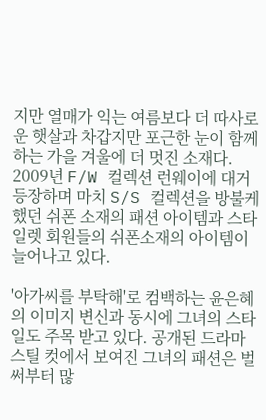지만 열매가 익는 여름보다 더 따사로운 햇살과 차갑지만 포근한 눈이 함께 하는 가을 겨울에 더 멋진 소재다. 2009년 F/W 컬렉션 런웨이에 대거 등장하며 마치 S/S 컬렉션을 방불케 했던 쉬폰 소재의 패션 아이템과 스타일렛 회원들의 쉬폰소재의 아이템이 늘어나고 있다.

'아가씨를 부탁해'로 컴백하는 윤은혜의 이미지 변신과 동시에 그녀의 스타일도 주목 받고 있다. 공개된 드라마 스틸 컷에서 보여진 그녀의 패션은 벌써부터 많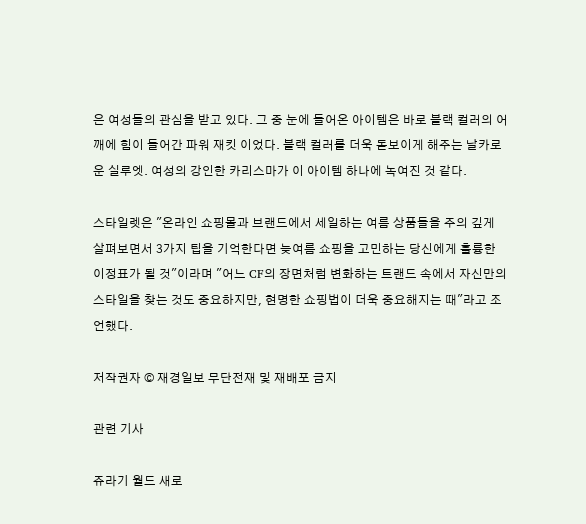은 여성들의 관심을 받고 있다. 그 중 눈에 들어온 아이템은 바로 블랙 컬러의 어깨에 힘이 들어간 파워 재킷 이었다. 블랙 컬러를 더욱 돋보이게 해주는 날카로운 실루엣. 여성의 강인한 카리스마가 이 아이템 하나에 녹여진 것 같다.

스타일렛은 "온라인 쇼핑몰과 브랜드에서 세일하는 여름 상품들을 주의 깊게 살펴보면서 3가지 팁을 기억한다면 늦여름 쇼핑을 고민하는 당신에게 훌륭한 이정표가 될 것"이라며 "어느 CF의 장면처럼 변화하는 트랜드 속에서 자신만의 스타일을 찾는 것도 중요하지만, 현명한 쇼핑법이 더욱 중요해지는 때"라고 조언했다.

저작권자 © 재경일보 무단전재 및 재배포 금지

관련 기사

쥬라기 월드 새로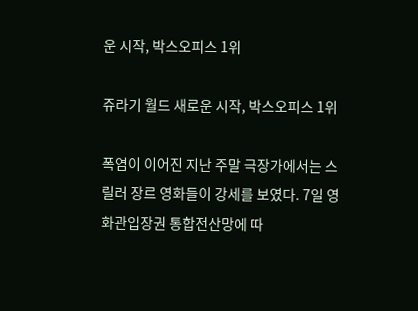운 시작, 박스오피스 1위

쥬라기 월드 새로운 시작, 박스오피스 1위

폭염이 이어진 지난 주말 극장가에서는 스릴러 장르 영화들이 강세를 보였다. 7일 영화관입장권 통합전산망에 따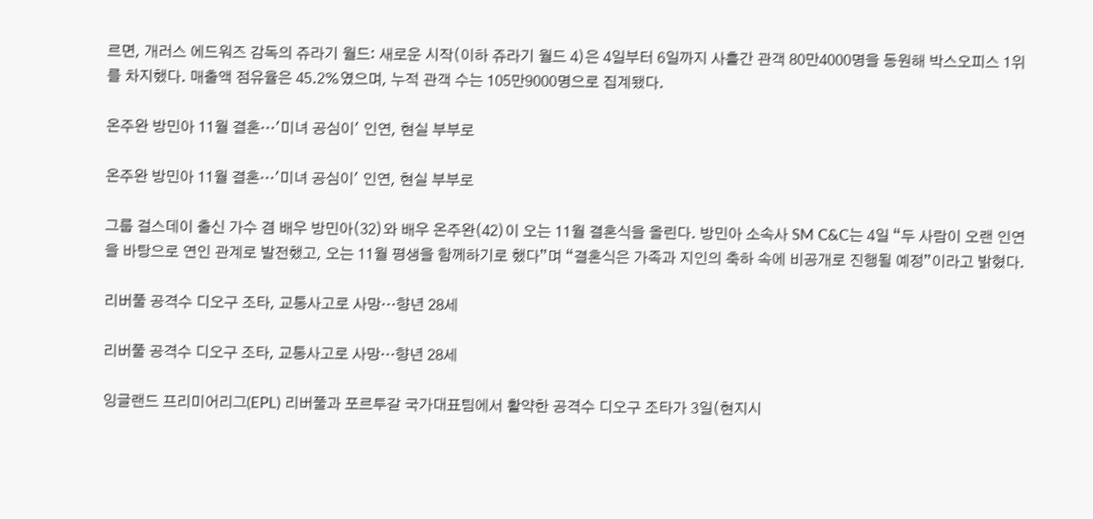르면, 개러스 에드워즈 감독의 쥬라기 월드: 새로운 시작(이하 쥬라기 월드 4)은 4일부터 6일까지 사흘간 관객 80만4000명을 동원해 박스오피스 1위를 차지했다. 매출액 점유율은 45.2%였으며, 누적 관객 수는 105만9000명으로 집계됐다.

온주완 방민아 11월 결혼…'미녀 공심이' 인연, 현실 부부로

온주완 방민아 11월 결혼…'미녀 공심이' 인연, 현실 부부로

그룹 걸스데이 출신 가수 겸 배우 방민아(32)와 배우 온주완(42)이 오는 11월 결혼식을 올린다. 방민아 소속사 SM C&C는 4일 “두 사람이 오랜 인연을 바탕으로 연인 관계로 발전했고, 오는 11월 평생을 함께하기로 했다”며 “결혼식은 가족과 지인의 축하 속에 비공개로 진행될 예정”이라고 밝혔다.

리버풀 공격수 디오구 조타, 교통사고로 사망…향년 28세

리버풀 공격수 디오구 조타, 교통사고로 사망…향년 28세

잉글랜드 프리미어리그(EPL) 리버풀과 포르투갈 국가대표팀에서 활약한 공격수 디오구 조타가 3일(현지시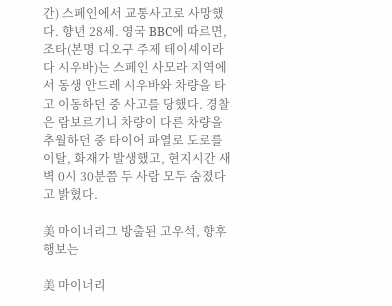간) 스페인에서 교통사고로 사망했다. 향년 28세. 영국 BBC에 따르면, 조타(본명 디오구 주제 테이셰이라 다 시우바)는 스페인 사모라 지역에서 동생 안드레 시우바와 차량을 타고 이동하던 중 사고를 당했다. 경찰은 람보르기니 차량이 다른 차량을 추월하던 중 타이어 파열로 도로를 이탈, 화재가 발생했고, 현지시간 새벽 0시 30분쯤 두 사람 모두 숨졌다고 밝혔다.

美 마이너리그 방출된 고우석, 향후 행보는

美 마이너리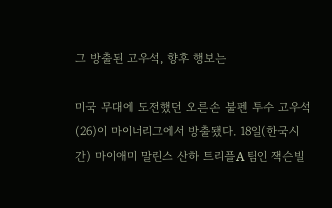그 방출된 고우석, 향후 행보는

미국 무대에 도전했던 오른손 불펜 투수 고우석(26)이 마이너리그에서 방출됐다. 18일(한국시간) 마이애미 말린스 산하 트리플A 팀인 잭슨빌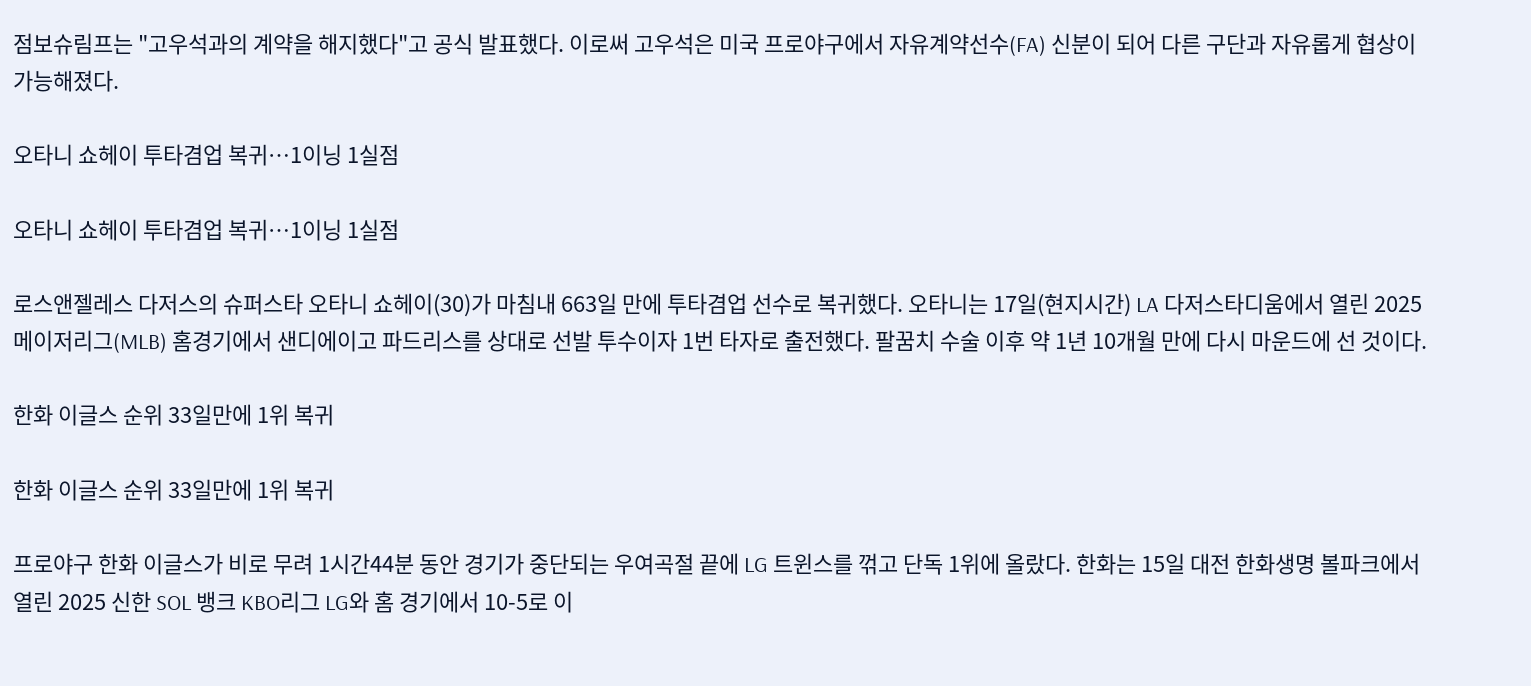점보슈림프는 "고우석과의 계약을 해지했다"고 공식 발표했다. 이로써 고우석은 미국 프로야구에서 자유계약선수(FA) 신분이 되어 다른 구단과 자유롭게 협상이 가능해졌다.

오타니 쇼헤이 투타겸업 복귀…1이닝 1실점

오타니 쇼헤이 투타겸업 복귀…1이닝 1실점

로스앤젤레스 다저스의 슈퍼스타 오타니 쇼헤이(30)가 마침내 663일 만에 투타겸업 선수로 복귀했다. 오타니는 17일(현지시간) LA 다저스타디움에서 열린 2025 메이저리그(MLB) 홈경기에서 샌디에이고 파드리스를 상대로 선발 투수이자 1번 타자로 출전했다. 팔꿈치 수술 이후 약 1년 10개월 만에 다시 마운드에 선 것이다.

한화 이글스 순위 33일만에 1위 복귀

한화 이글스 순위 33일만에 1위 복귀

프로야구 한화 이글스가 비로 무려 1시간44분 동안 경기가 중단되는 우여곡절 끝에 LG 트윈스를 꺾고 단독 1위에 올랐다. 한화는 15일 대전 한화생명 볼파크에서 열린 2025 신한 SOL 뱅크 KBO리그 LG와 홈 경기에서 10-5로 이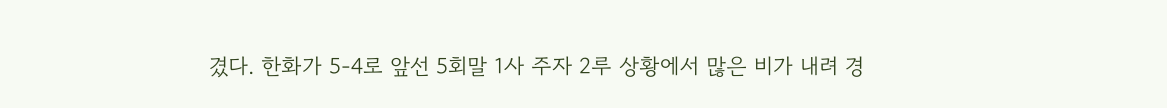겼다. 한화가 5-4로 앞선 5회말 1사 주자 2루 상황에서 많은 비가 내려 경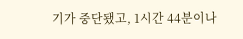기가 중단됐고, 1시간 44분이나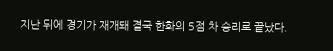지난 뒤에 경기가 재개돼 결국 한화의 5점 차 승리로 끝났다.